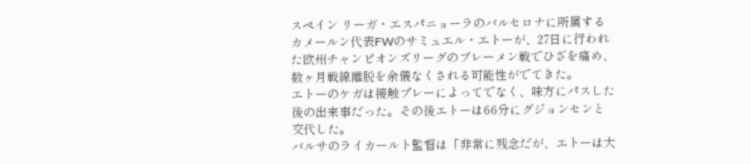スペイン リーガ・エスパニョーラのバルセロナに所属するカメールン代表FWのサミュエル・エトーが、27日に行われた欧州チャンピオンズリーグのブレーメン戦でひざを痛め、数ヶ月戦線離脱を余儀なくされる可能性がでてきた。
エトーのケガは接触プレーによってでなく、味方にパスした後の出来事だった。その後エトーは66分にグジョンセンと交代した。
バルサのライカールト監督は「非常に残念だが、エトーは大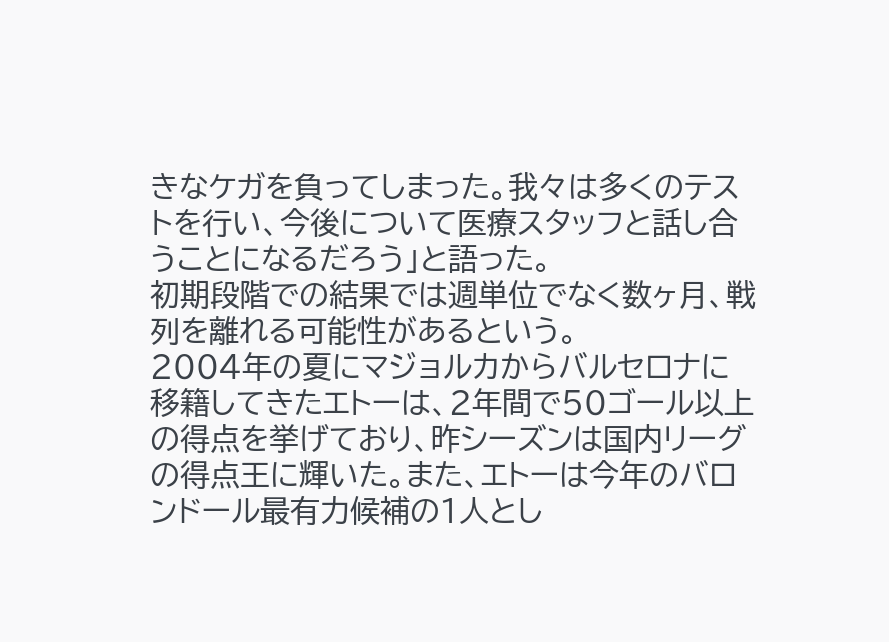きなケガを負ってしまった。我々は多くのテストを行い、今後について医療スタッフと話し合うことになるだろう」と語った。
初期段階での結果では週単位でなく数ヶ月、戦列を離れる可能性があるという。
2004年の夏にマジョルカからバルセロナに移籍してきたエトーは、2年間で50ゴール以上の得点を挙げており、昨シーズンは国内リーグの得点王に輝いた。また、エトーは今年のバロンドール最有力候補の1人とし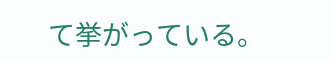て挙がっている。